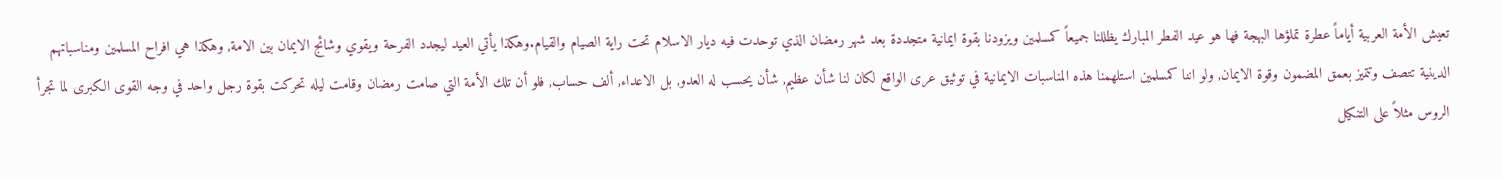تعيش الأمة العربية أياماً عطرة تملؤها البهجة فها هو عيد الفطر المبارك يظللنا جميعاً كمسلمين ويزودنا بقوة ايمانية متجددة بعد شهر رمضان الذي توحدت فيه ديار الاسلام تحت راية الصيام والقيام.وهكذا يأتي العيد ليجدد الفرحة ويقوي وشائج الايمان بين الامة, وهكذا هي افراح المسلمين ومناسباتهم الدينية تتصف وتتميز بعمق المضمون وقوة الايمان, ولو اننا كمسلمين استلهمنا هذه المناسبات الايمانية في توثيق عرى الواقع لكان لنا شأن عظيم, شأن يحسب له العدو, بل الاعداء, ألف حساب, فلو أن تلك الأمة التي صامت رمضان وقامت ليله تحركت بقوة رجل واحد في وجه القوى الكبرى لما تجرأ الروس مثلاً على التنكيل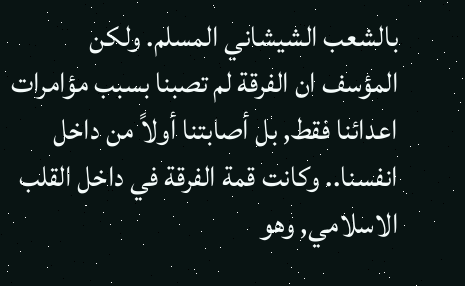بالشعب الشيشاني المسلم. ولكن المؤسف ان الفرقة لم تصبنا بسبب مؤامرات اعدائنا فقط, بل أصابتنا أولاً من داخل انفسنا.. وكانت قمة الفرقة في داخل القلب الاسلامي, وهو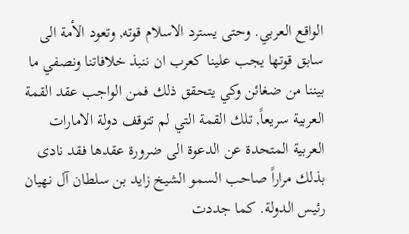الواقع العربي. وحتى يسترد الاسلام قوته, وتعود الأمة الى سابق قوتها يجب علينا كعرب ان ننبذ خلافاتنا ونصفي ما بيننا من ضغائن وكي يتحقق ذلك فمن الواجب عقد القمة العربية سريعاً, تلك القمة التي لم تتوقف دولة الامارات العربية المتحدة عن الدعوة الى ضرورة عقدها فقد نادى بذلك مراراً صاحب السمو الشيخ زايد بن سلطان آل نهيان رئيس الدولة. كما جددت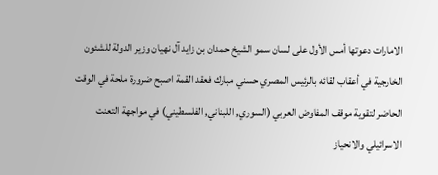الامارات دعوتها أمس الأول على لسان سمو الشيخ حمدان بن زايد آل نهيان وزير الدولة للشئون الخارجية في أعقاب لقائه بالرئيس المصري حسني مبارك فعقد القمة اصبح ضرورة ملحة في الوقت الحاضر لتقوية موقف المفاوض العربي (السوري, اللبناني, الفلسطيني) في مواجهة التعنت الاسرائيلي والانحياز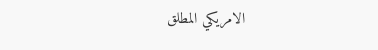الامريكي المطلق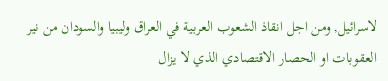لاسرائيل, ومن اجل انقاذ الشعوب العربية في العراق وليبيا والسودان من نير العقوبات او الحصار الاقتصادي الذي لا يزال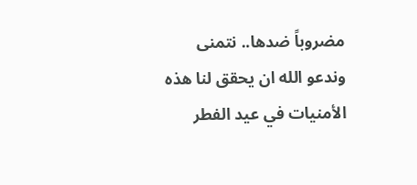مضروباً ضدها.. نتمنى وندعو الله ان يحقق لنا هذه الأمنيات في عيد الفطر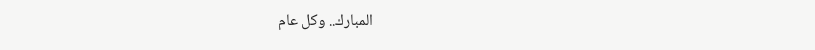المبارك.. وكل عام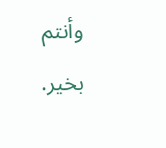وأنتم بخير.